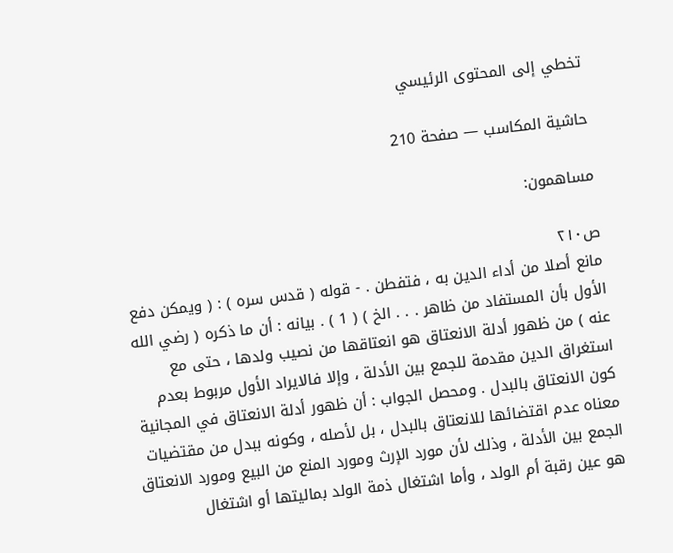تخطي إلى المحتوى الرئيسي

حاشية المكاسب — صفحة 210

مساهمون:

ص٢١٠
مانع أصلا من أداء الدين به ، فتفطن . - قوله ( قدس سره ) : ( ويمكن دفع الأول بأن المستفاد من ظاهر . . . الخ ) ( 1 ) . بيانه : أن ما ذكره ( رضي الله عنه ) من ظهور أدلة الانعتاق هو انعتاقها من نصيب ولدها ، حتى مع استغراق الدين مقدمة للجمع بين الأدلة ، وإلا فالايراد الأول مربوط بعدم كون الانعتاق بالبدل . ومحصل الجواب : أن ظهور أدلة الانعتاق في المجانية معناه عدم اقتضائها للانعتاق بالبدل ، بل لأصله ، وكونه ببدل من مقتضيات الجمع بين الأدلة ، وذلك لأن مورد الإرث ومورد المنع من البيع ومورد الانعتاق هو عين رقبة أم الولد ، وأما اشتغال ذمة الولد بماليتها أو اشتغال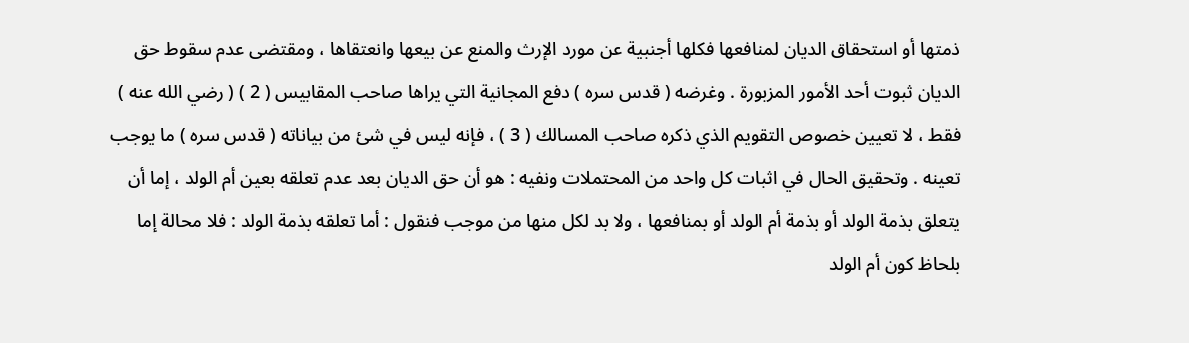ذمتها أو استحقاق الديان لمنافعها فكلها أجنبية عن مورد الإرث والمنع عن بيعها وانعتقاها ، ومقتضى عدم سقوط حق الديان ثبوت أحد الأمور المزبورة . وغرضه ( قدس سره ) دفع المجانية التي يراها صاحب المقابيس ( 2 ) ( رضي الله عنه ) فقط ، لا تعيين خصوص التقويم الذي ذكره صاحب المسالك ( 3 ) ، فإنه ليس في شئ من بياناته ( قدس سره ) ما يوجب تعينه . وتحقيق الحال في اثبات كل واحد من المحتملات ونفيه : هو أن حق الديان بعد عدم تعلقه بعين أم الولد ، إما أن يتعلق بذمة الولد أو بذمة أم الولد أو بمنافعها ، ولا بد لكل منها من موجب فنقول : أما تعلقه بذمة الولد : فلا محالة إما بلحاظ كون أم الولد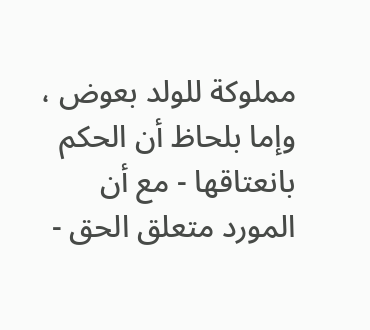مملوكة للولد بعوض ، وإما بلحاظ أن الحكم بانعتاقها - مع أن المورد متعلق الحق -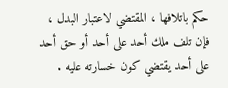حكم باتلافها ، المقتضي لاعتبار البدل ، فإن تلف ملك أحد على أحد أو حق أحد على أحد يقتضي كون خسارته عليه .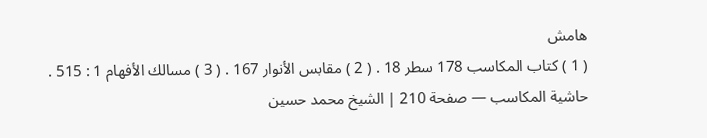هامش
( 1 ) كتاب المكاسب 178 سطر 18 . ( 2 ) مقابس الأنوار 167 . ( 3 ) مسالك الأفهام 1 : 515 .
حاشية المكاسب — صفحة 210 | الشيخ محمد حسين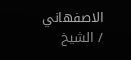الاصفهاني / الشيخ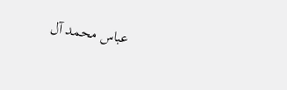عباس محمد آل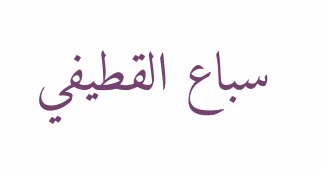سباع القطيفي